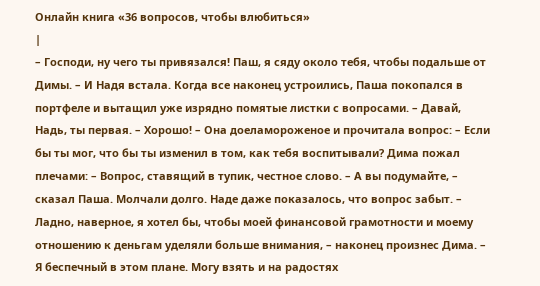Онлайн книга «36 вопросов, чтобы влюбиться»
|
– Господи, ну чего ты привязался! Паш, я сяду около тебя, чтобы подальше от Димы. – И Надя встала. Когда все наконец устроились, Паша покопался в портфеле и вытащил уже изрядно помятые листки с вопросами. – Давай, Надь, ты первая. – Хорошо! – Она доеламороженое и прочитала вопрос: – Если бы ты мог, что бы ты изменил в том, как тебя воспитывали? Дима пожал плечами: – Вопрос, ставящий в тупик, честное слово. – А вы подумайте, – сказал Паша. Молчали долго. Наде даже показалось, что вопрос забыт. – Ладно, наверное, я хотел бы, чтобы моей финансовой грамотности и моему отношению к деньгам уделяли больше внимания, – наконец произнес Дима. – Я беспечный в этом плане. Могу взять и на радостях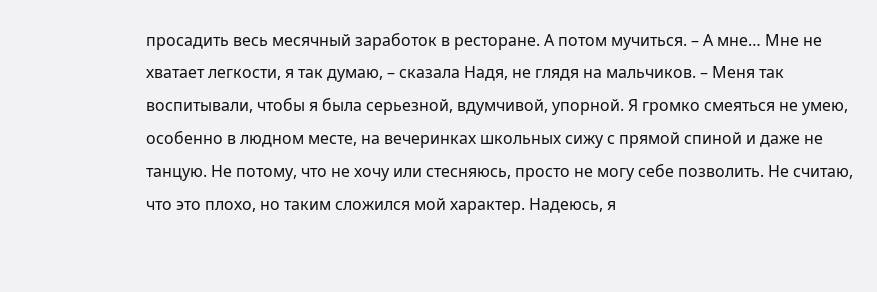просадить весь месячный заработок в ресторане. А потом мучиться. – А мне… Мне не хватает легкости, я так думаю, – сказала Надя, не глядя на мальчиков. – Меня так воспитывали, чтобы я была серьезной, вдумчивой, упорной. Я громко смеяться не умею, особенно в людном месте, на вечеринках школьных сижу с прямой спиной и даже не танцую. Не потому, что не хочу или стесняюсь, просто не могу себе позволить. Не считаю, что это плохо, но таким сложился мой характер. Надеюсь, я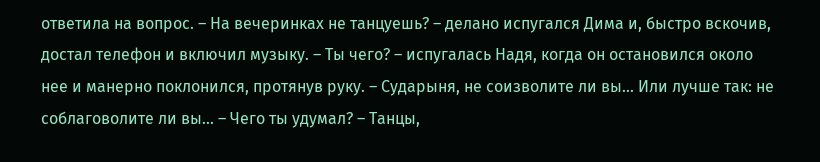ответила на вопрос. – На вечеринках не танцуешь? – делано испугался Дима и, быстро вскочив, достал телефон и включил музыку. – Ты чего? – испугалась Надя, когда он остановился около нее и манерно поклонился, протянув руку. – Сударыня, не соизволите ли вы… Или лучше так: не соблаговолите ли вы… – Чего ты удумал? – Танцы,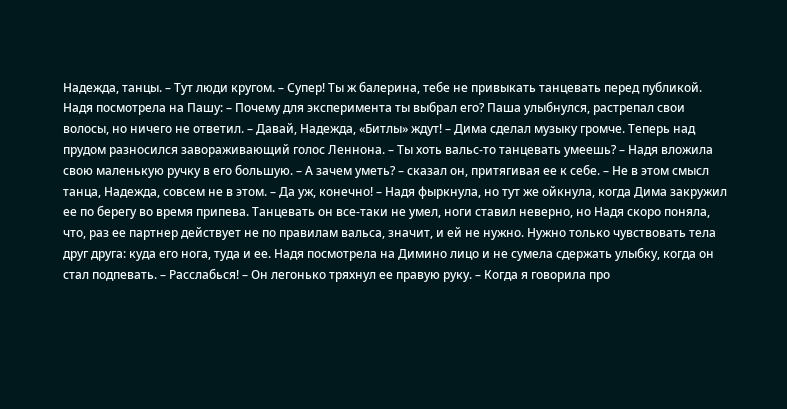Надежда, танцы. – Тут люди кругом. – Супер! Ты ж балерина, тебе не привыкать танцевать перед публикой. Надя посмотрела на Пашу: – Почему для эксперимента ты выбрал его? Паша улыбнулся, растрепал свои волосы, но ничего не ответил. – Давай, Надежда, «Битлы» ждут! – Дима сделал музыку громче. Теперь над прудом разносился завораживающий голос Леннона. – Ты хоть вальс-то танцевать умеешь? – Надя вложила свою маленькую ручку в его большую. – А зачем уметь? – сказал он, притягивая ее к себе. – Не в этом смысл танца, Надежда, совсем не в этом. – Да уж, конечно! – Надя фыркнула, но тут же ойкнула, когда Дима закружил ее по берегу во время припева. Танцевать он все-таки не умел, ноги ставил неверно, но Надя скоро поняла, что, раз ее партнер действует не по правилам вальса, значит, и ей не нужно. Нужно только чувствовать тела друг друга: куда его нога, туда и ее. Надя посмотрела на Димино лицо и не сумела сдержать улыбку, когда он стал подпевать. – Расслабься! – Он легонько тряхнул ее правую руку. – Когда я говорила про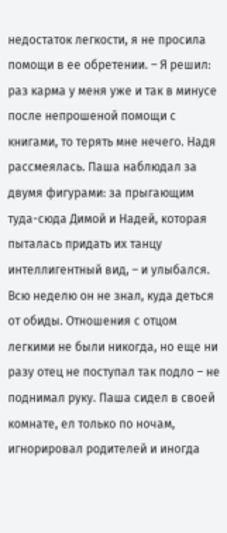недостаток легкости, я не просила помощи в ее обретении. – Я решил: раз карма у меня уже и так в минусе после непрошеной помощи с книгами, то терять мне нечего. Надя рассмеялась. Паша наблюдал за двумя фигурами: за прыгающим туда-сюда Димой и Надей, которая пыталась придать их танцу интеллигентный вид, – и улыбался. Всю неделю он не знал, куда деться от обиды. Отношения с отцом легкими не были никогда, но еще ни разу отец не поступал так подло – не поднимал руку. Паша сидел в своей комнате, ел только по ночам, игнорировал родителей и иногда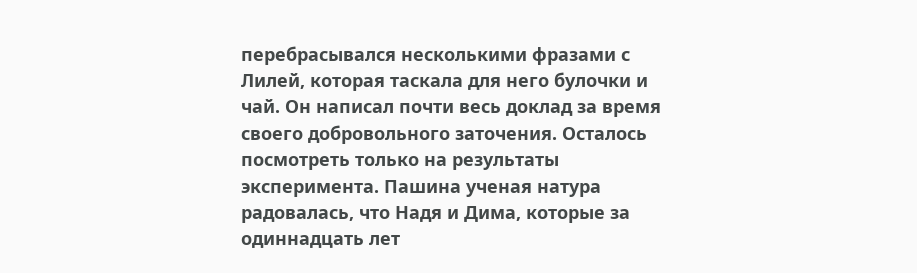перебрасывался несколькими фразами с Лилей, которая таскала для него булочки и чай. Он написал почти весь доклад за время своего добровольного заточения. Осталось посмотреть только на результаты эксперимента. Пашина ученая натура радовалась, что Надя и Дима, которые за одиннадцать лет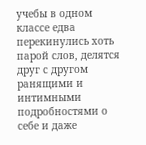учебы в одном классе едва перекинулись хоть парой слов, делятся друг с другом ранящими и интимными подробностями о себе и даже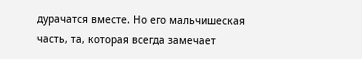дурачатся вместе. Но его мальчишеская часть, та, которая всегда замечает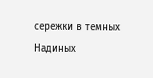сережки в темных Надиных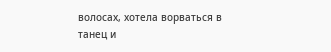волосах, хотела ворваться в танец и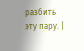разбить эту пару. |